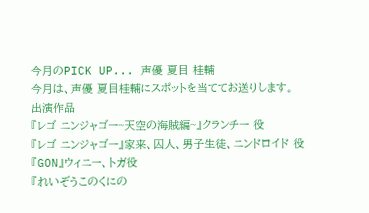今月のPICK UP... 声優 夏目 桂輔
今月は、声優 夏目桂輔にスポットを当ててお送りします。
出演作品
『レゴ ニンジャゴー~天空の海賊編~』クランチー 役
『レゴ ニンジャゴー』家来、囚人、男子生徒、ニンドロイド 役
『GON』ウィニー、トガ役
『れいぞうこのくにの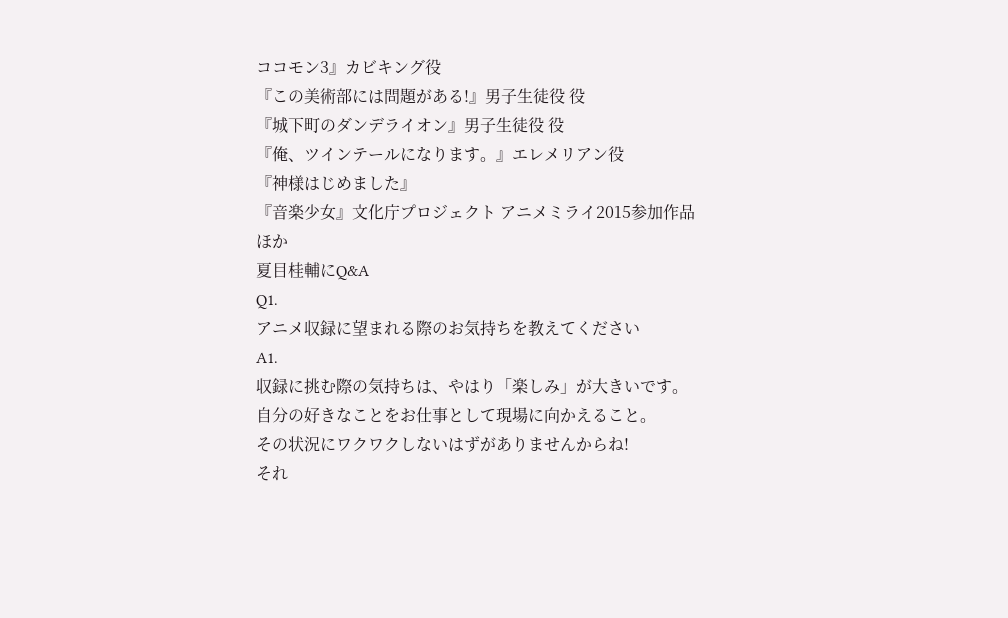ココモン3』カビキング役
『この美術部には問題がある!』男子生徒役 役
『城下町のダンデライオン』男子生徒役 役
『俺、ツインテールになります。』エレメリアン役
『神様はじめました』
『音楽少女』文化庁プロジェクト アニメミライ2015参加作品
ほか
夏目桂輔にQ&A
Q1.
アニメ収録に望まれる際のお気持ちを教えてください
A1.
収録に挑む際の気持ちは、やはり「楽しみ」が大きいです。
自分の好きなことをお仕事として現場に向かえること。
その状況にワクワクしないはずがありませんからね!
それ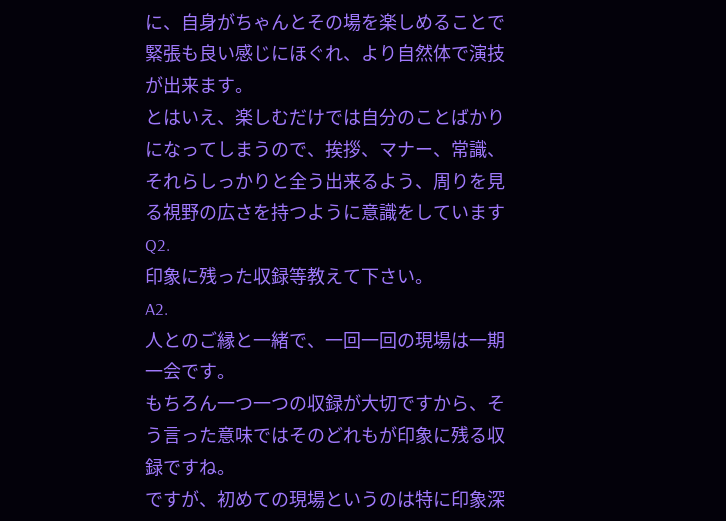に、自身がちゃんとその場を楽しめることで緊張も良い感じにほぐれ、より自然体で演技が出来ます。
とはいえ、楽しむだけでは自分のことばかりになってしまうので、挨拶、マナー、常識、それらしっかりと全う出来るよう、周りを見る視野の広さを持つように意識をしています
Q2.
印象に残った収録等教えて下さい。
A2.
人とのご縁と一緒で、一回一回の現場は一期一会です。
もちろん一つ一つの収録が大切ですから、そう言った意味ではそのどれもが印象に残る収録ですね。
ですが、初めての現場というのは特に印象深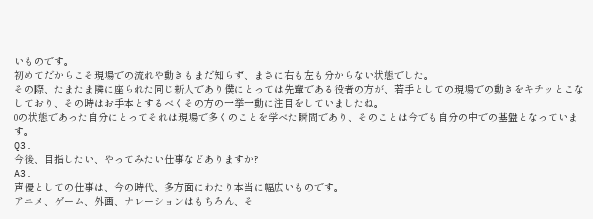いものです。
初めてだからこそ現場での流れや動きもまだ知らず、まさに右も左も分からない状態でした。
その際、たまたま隣に座られた同じ新人であり僕にとっては先輩である役者の方が、若手としての現場での動きをキチッとこなしており、その時はお手本とするべくその方の一挙一動に注目をしていましたね。
0の状態であった自分にとってそれは現場で多くのことを学べた瞬間であり、そのことは今でも自分の中での基盤となっています。
Q3.
今後、目指したい、やってみたい仕事などありますか?
A3.
声優としての仕事は、今の時代、多方面にわたり本当に幅広いものです。
アニメ、ゲーム、外画、ナレーションはもちろん、そ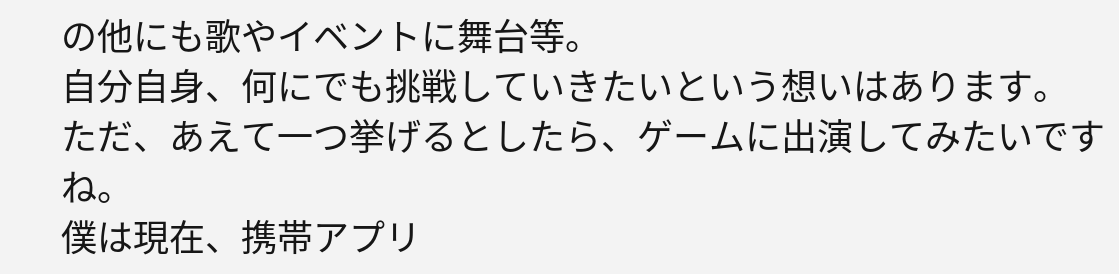の他にも歌やイベントに舞台等。
自分自身、何にでも挑戦していきたいという想いはあります。
ただ、あえて一つ挙げるとしたら、ゲームに出演してみたいですね。
僕は現在、携帯アプリ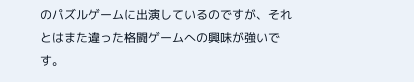のパズルゲームに出演しているのですが、それとはまた違った格闘ゲームへの興味が強いです。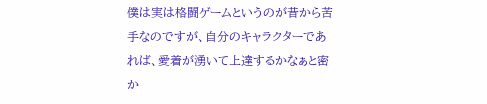僕は実は格闘ゲームというのが昔から苦手なのですが、自分のキャラクターであれば、愛着が湧いて上達するかなぁと密か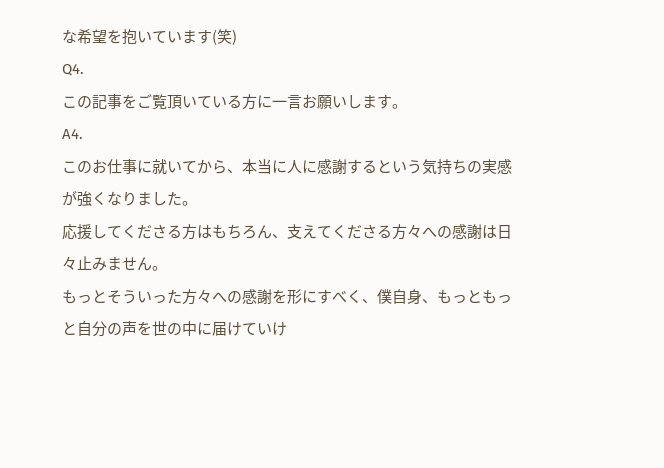な希望を抱いています(笑)
Q4.
この記事をご覧頂いている方に一言お願いします。
A4.
このお仕事に就いてから、本当に人に感謝するという気持ちの実感が強くなりました。
応援してくださる方はもちろん、支えてくださる方々への感謝は日々止みません。
もっとそういった方々への感謝を形にすべく、僕自身、もっともっと自分の声を世の中に届けていけ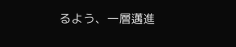るよう、一層邁進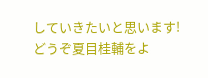していきたいと思います!
どうぞ夏目桂輔をよ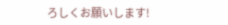ろしくお願いします!